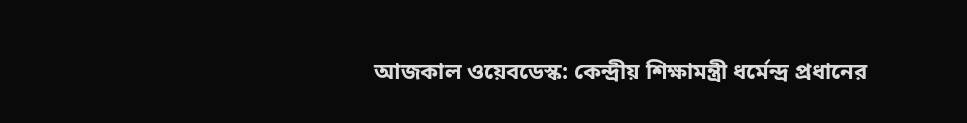আজকাল ওয়েবডেস্ক: কেন্দ্রীয় শিক্ষামন্ত্রী ধর্মেন্দ্র প্রধানের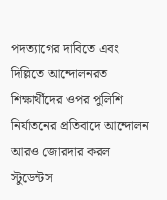পদত্যাগের দাবিতে এবং দিল্লিতে আন্দোলনরত শিক্ষার্থীদের ওপর পুলিশি নির্যাতনের প্রতিবাদে আন্দোলন আরও জোরদার করল স্টুডেন্টস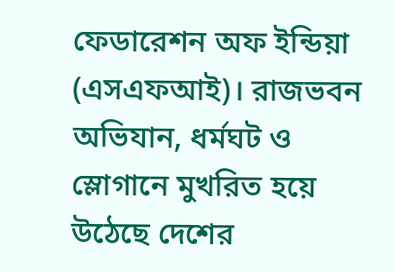ফেডারেশন অফ ইন্ডিয়া (এসএফআই)। রাজভবন অভিযান, ধর্মঘট ও স্লোগানে মুখরিত হয়ে উঠেছে দেশের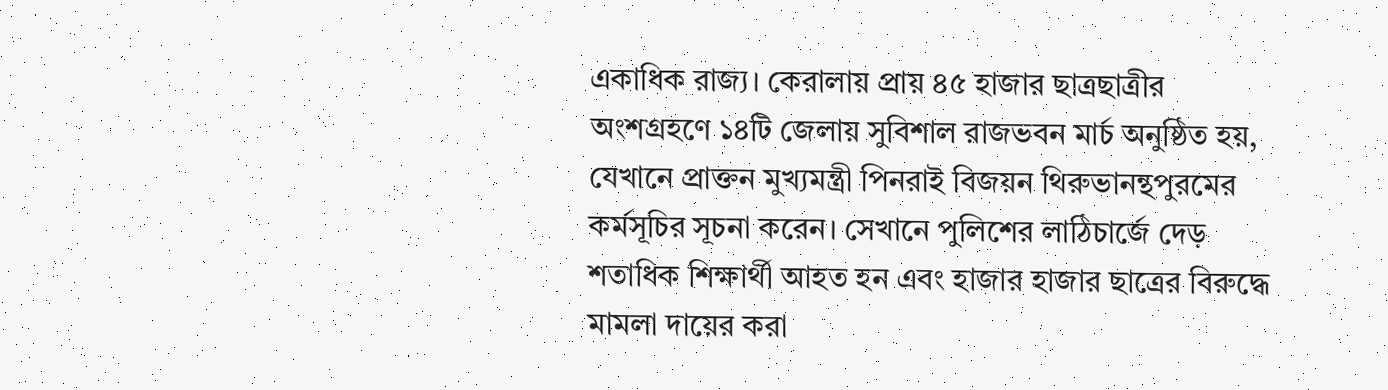একাধিক রাজ্য। কেরালায় প্রায় ৪৫ হাজার ছাত্রছাত্রীর অংশগ্রহণে ১৪টি জেলায় সুবিশাল রাজভবন মার্চ অনুষ্ঠিত হয়, যেখানে প্রাক্তন মুখ্যমন্ত্রী পিনরাই বিজয়ন থিরুভানন্থপুরমের কর্মসূচির সূচনা করেন। সেখানে পুলিশের লাঠিচার্জে দেড় শতাধিক শিক্ষার্থী আহত হন এবং হাজার হাজার ছাত্রের বিরুদ্ধে মামলা দায়ের করা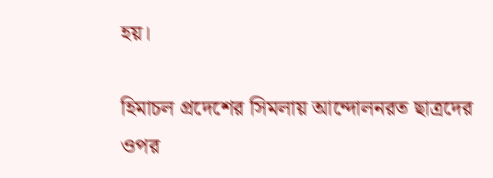হয়।

হিমাচল প্রদেশের সিমলায় আন্দোলনরত ছাত্রদের ওপর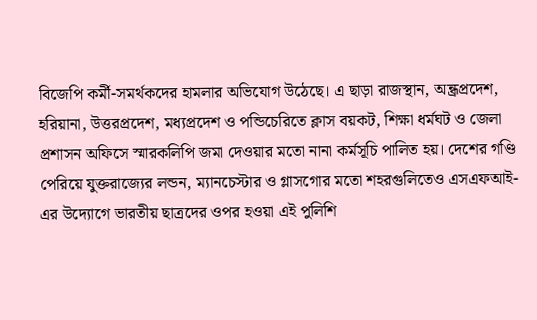বিজেপি কর্মী-সমর্থকদের হামলার অভিযোগ উঠেছে। এ ছাড়া রাজস্থান, অন্ধ্রপ্রদেশ, হরিয়ানা, উত্তরপ্রদেশ, মধ্যপ্রদেশ ও পন্ডিচেরিতে ক্লাস বয়কট, শিক্ষা ধর্মঘট ও জেলা প্রশাসন অফিসে স্মারকলিপি জমা দেওয়ার মতো নানা কর্মসূচি পালিত হয়। দেশের গণ্ডি পেরিয়ে যুক্তরাজ্যের লন্ডন, ম্যানচেস্টার ও গ্লাসগোর মতো শহরগুলিতেও এসএফআই-এর উদ্যোগে ভারতীয় ছাত্রদের ওপর হওয়া এই পুলিশি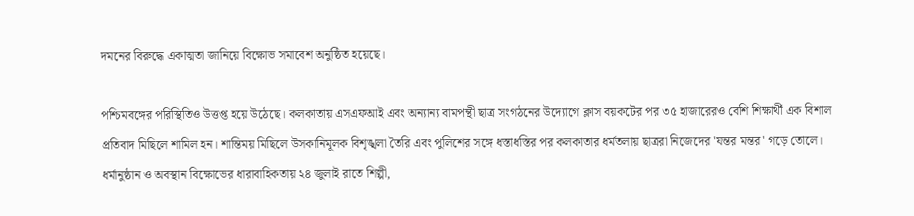দমনের বিরুদ্ধে একাত্মতা জানিয়ে বিক্ষোভ সমাবেশ অনুষ্ঠিত হয়েছে।

পশ্চিমবঙ্গের পরিস্থিতিও উত্তপ্ত হয়ে উঠেছে। কলকাতায় এসএফআই এবং অন্যান্য বামপন্থী ছাত্র সংগঠনের উদ্যোগে ক্লাস বয়কটের পর ৩৫ হাজারেরও বেশি শিক্ষার্থী এক বিশাল প্রতিবাদ মিছিলে শামিল হন। শান্তিময় মিছিলে উসকানিমূলক বিশৃঙ্খলা তৈরি এবং পুলিশের সঙ্গে ধস্তাধস্তির পর কলকাতার ধর্মতলায় ছাত্ররা নিজেদের 'যন্তর মন্তর' গড়ে তোলে। ধর্মানুষ্ঠান ও অবস্থান বিক্ষোভের ধারাবাহিকতায় ২৪ জুলাই রাতে শিল্পী,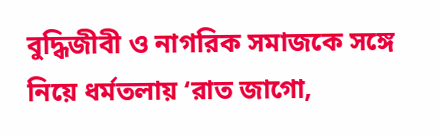বুদ্ধিজীবী ও নাগরিক সমাজকে সঙ্গে নিয়ে ধর্মতলায় ‘রাত জাগো,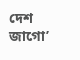দেশ জাগো’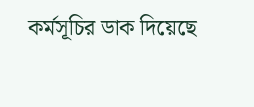কর্মসূচির ডাক দিয়েছে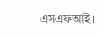এসএফআই।